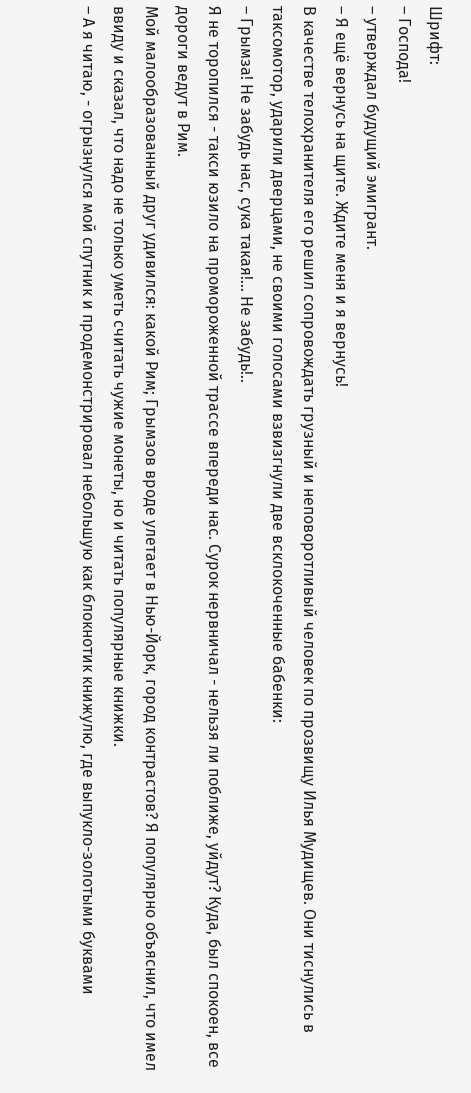Шрифт:
– Господа!
– утверждал будущий эмигрант.
– Я ещё вернусь на щите. Ждите меня и я вернусь!
В качестве телохранителя его решил сопровождать грузный и неповоротливый человек по прозвищу Илья Мудищев. Они тиснулись в таксомотор, ударили дверцами, не своими голосами взвизгнули две всклокоченные бабенки:
– Грымза! Не забудь нас, сука такая!... Не забудь!..
Я не торопился - такси юзило на промороженной трассе впереди нас. Сурок нервничал - нельзя ли поближе, уйдут? Куда, был спокоен, все дороги ведут в Рим.
Мой малообразованный друг удивился: какой Рим; Грымзов вроде улетает в Нью-Йорк, город контрастов? Я популярно объяснил, что имел ввиду и сказал, что надо не только уметь считать чужие монеты, но и читать популярные книжки.
– А я читаю, - огрызнулся мой спутник и продемонстрировал небольшую как блокнотик книжулю, где выпукло-золотыми буквами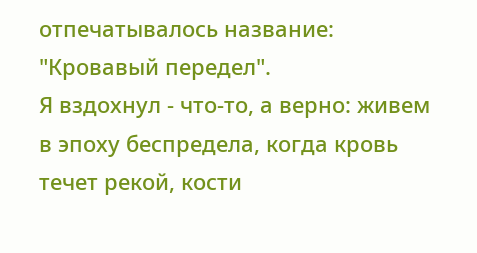отпечатывалось название: "Кровавый передел".
Я вздохнул - что-то, а верно: живем в эпоху беспредела, когда кровь течет рекой, кости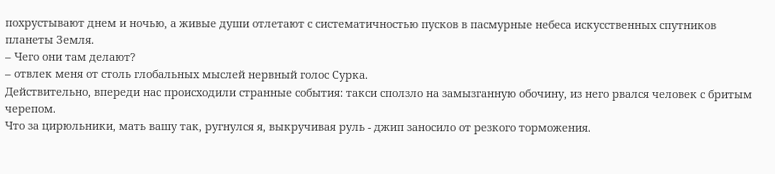похрустывают днем и ночью, а живые души отлетают с систематичностью пусков в пасмурные небеса искусственных спутников планеты Земля.
– Чего они там делают?
– отвлек меня от столь глобальных мыслей нервный голос Сурка.
Действительно, впереди нас происходили странные события: такси сползло на замызганную обочину, из него рвался человек с бритым черепом.
Что за цирюльники, мать вашу так, ругнулся я, выкручивая руль - джип заносило от резкого торможения.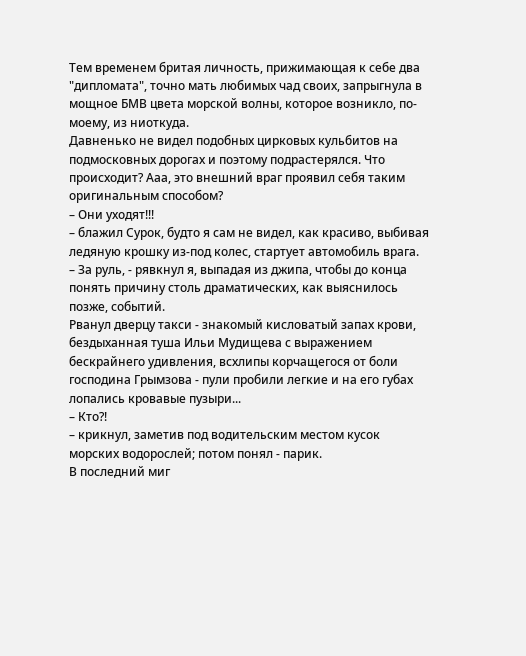Тем временем бритая личность, прижимающая к себе два "дипломата", точно мать любимых чад своих, запрыгнула в мощное БМВ цвета морской волны, которое возникло, по-моему, из ниоткуда.
Давненько не видел подобных цирковых кульбитов на подмосковных дорогах и поэтому подрастерялся. Что происходит? Ааа, это внешний враг проявил себя таким оригинальным способом?
– Они уходят!!!
– блажил Сурок, будто я сам не видел, как красиво, выбивая ледяную крошку из-под колес, стартует автомобиль врага.
– За руль, - рявкнул я, выпадая из джипа, чтобы до конца понять причину столь драматических, как выяснилось позже, событий.
Рванул дверцу такси - знакомый кисловатый запах крови, бездыханная туша Ильи Мудищева с выражением бескрайнего удивления, всхлипы корчащегося от боли господина Грымзова - пули пробили легкие и на его губах лопались кровавые пузыри...
– Кто?!
– крикнул, заметив под водительским местом кусок морских водорослей; потом понял - парик.
В последний миг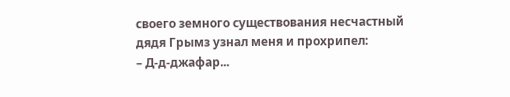своего земного существования несчастный дядя Грымз узнал меня и прохрипел:
– Д-д-джафар...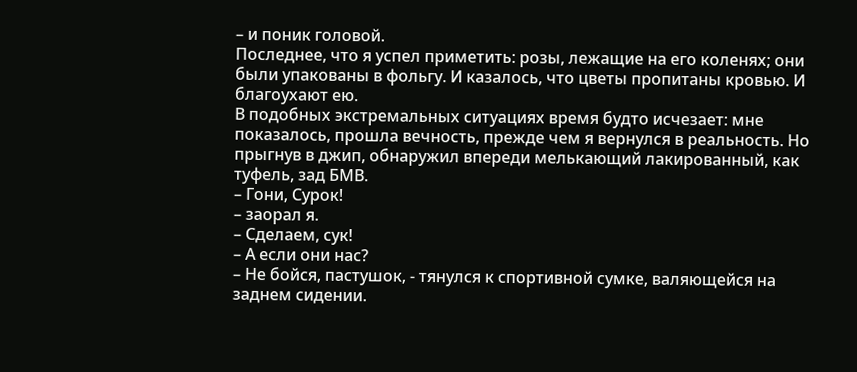– и поник головой.
Последнее, что я успел приметить: розы, лежащие на его коленях; они были упакованы в фольгу. И казалось, что цветы пропитаны кровью. И благоухают ею.
В подобных экстремальных ситуациях время будто исчезает: мне показалось, прошла вечность, прежде чем я вернулся в реальность. Но прыгнув в джип, обнаружил впереди мелькающий лакированный, как туфель, зад БМВ.
– Гони, Сурок!
– заорал я.
– Сделаем, сук!
– А если они нас?
– Не бойся, пастушок, - тянулся к спортивной сумке, валяющейся на заднем сидении.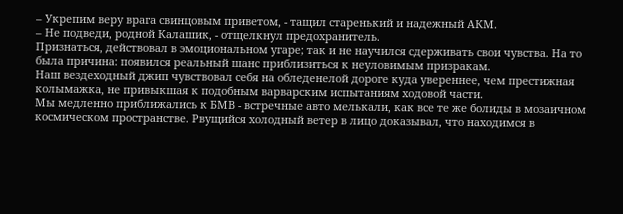– Укрепим веру врага свинцовым приветом, - тащил старенький и надежный АКМ.
– Не подведи, родной Калашик, - отщелкнул предохранитель.
Признаться, действовал в эмоциональном угаре; так и не научился сдерживать свои чувства. На то была причина: появился реальный шанс приблизиться к неуловимым призракам.
Наш вездеходный джип чувствовал себя на обледенелой дороге куда увереннее, чем престижная колымажка, не привыкшая к подобным варварским испытаниям ходовой части.
Мы медленно приближались к БМВ - встречные авто мелькали, как все те же болиды в мозаичном космическом пространстве. Рвущийся холодный ветер в лицо доказывал, что находимся в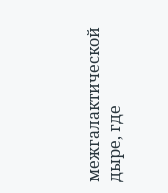межгалактической дыре, где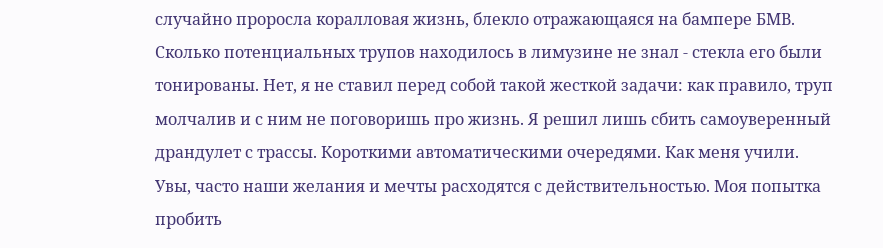случайно проросла коралловая жизнь, блекло отражающаяся на бампере БМВ. Сколько потенциальных трупов находилось в лимузине не знал - стекла его были тонированы. Нет, я не ставил перед собой такой жесткой задачи: как правило, труп молчалив и с ним не поговоришь про жизнь. Я решил лишь сбить самоуверенный драндулет с трассы. Короткими автоматическими очередями. Как меня учили.
Увы, часто наши желания и мечты расходятся с действительностью. Моя попытка пробить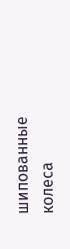шипованные колеса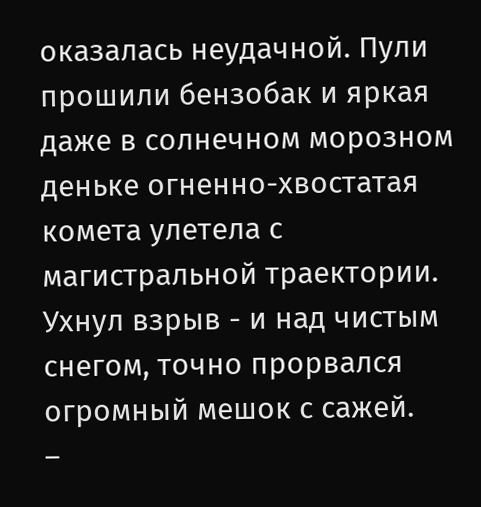оказалась неудачной. Пули прошили бензобак и яркая даже в солнечном морозном деньке огненно-хвостатая комета улетела с магистральной траектории. Ухнул взрыв - и над чистым снегом, точно прорвался огромный мешок с сажей.
–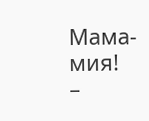Мама-мия!
–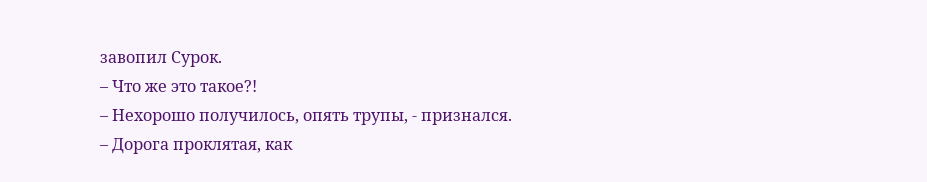завопил Сурок.
– Что же это такое?!
– Нехорошо получилось, опять трупы, - признался.
– Дорога проклятая, как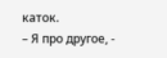каток.
– Я про другое, -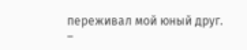переживал мой юный друг.
–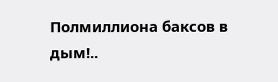Полмиллиона баксов в дым!..